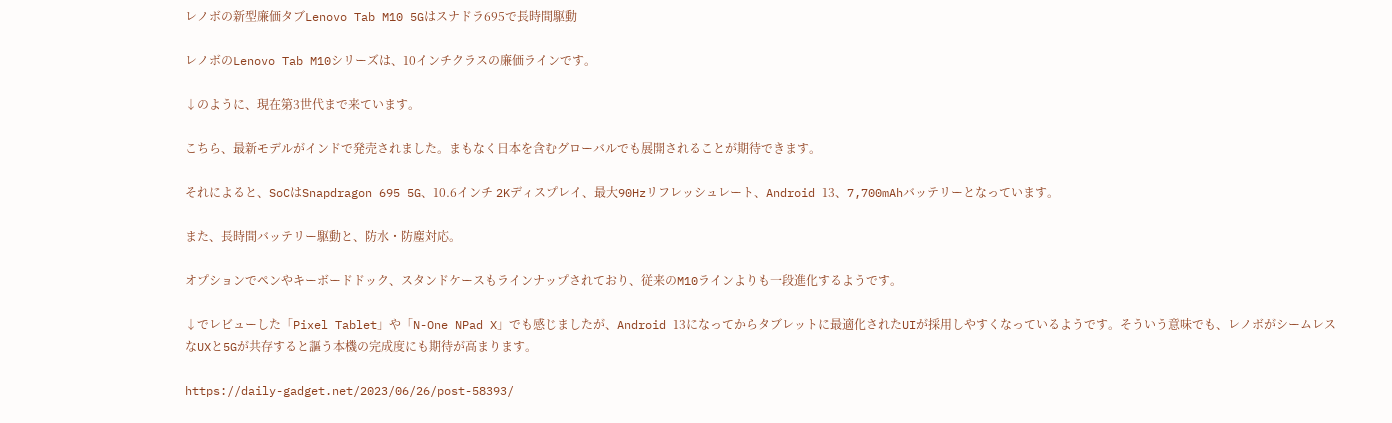レノボの新型廉価タブLenovo Tab M10 5Gはスナドラ695で長時間駆動

レノボのLenovo Tab M10シリーズは、10インチクラスの廉価ラインです。

↓のように、現在第3世代まで来ています。

こちら、最新モデルがインドで発売されました。まもなく日本を含むグローバルでも展開されることが期待できます。

それによると、SoCはSnapdragon 695 5G、10.6インチ 2Kディスプレイ、最大90Hzリフレッシュレート、Android 13、7,700mAhバッテリーとなっています。

また、長時間バッテリー駆動と、防水・防塵対応。

オプションでペンやキーボードドック、スタンドケースもラインナップされており、従来のM10ラインよりも一段進化するようです。

↓でレビューした「Pixel Tablet」や「N-One NPad X」でも感じましたが、Android 13になってからタブレットに最適化されたUIが採用しやすくなっているようです。そういう意味でも、レノボがシームレスなUXと5Gが共存すると謳う本機の完成度にも期待が高まります。

https://daily-gadget.net/2023/06/26/post-58393/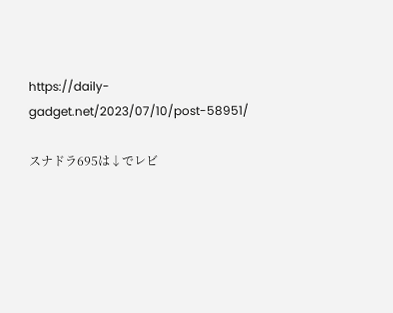https://daily-gadget.net/2023/07/10/post-58951/

スナドラ695は↓でレビ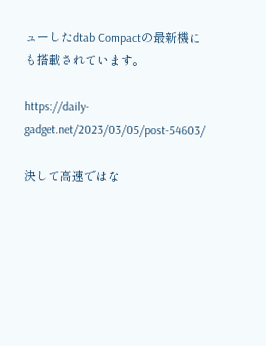ューしたdtab Compactの最新機にも搭載されています。

https://daily-gadget.net/2023/03/05/post-54603/

決して高速ではな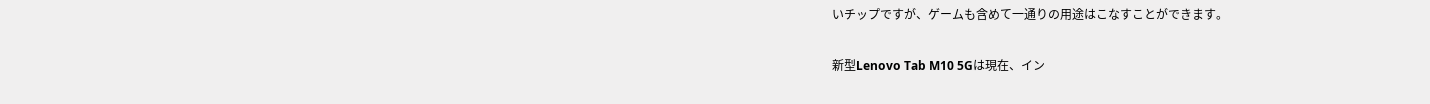いチップですが、ゲームも含めて一通りの用途はこなすことができます。

新型Lenovo Tab M10 5Gは現在、イン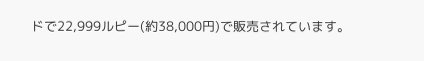ドで22,999ルピー(約38,000円)で販売されています。